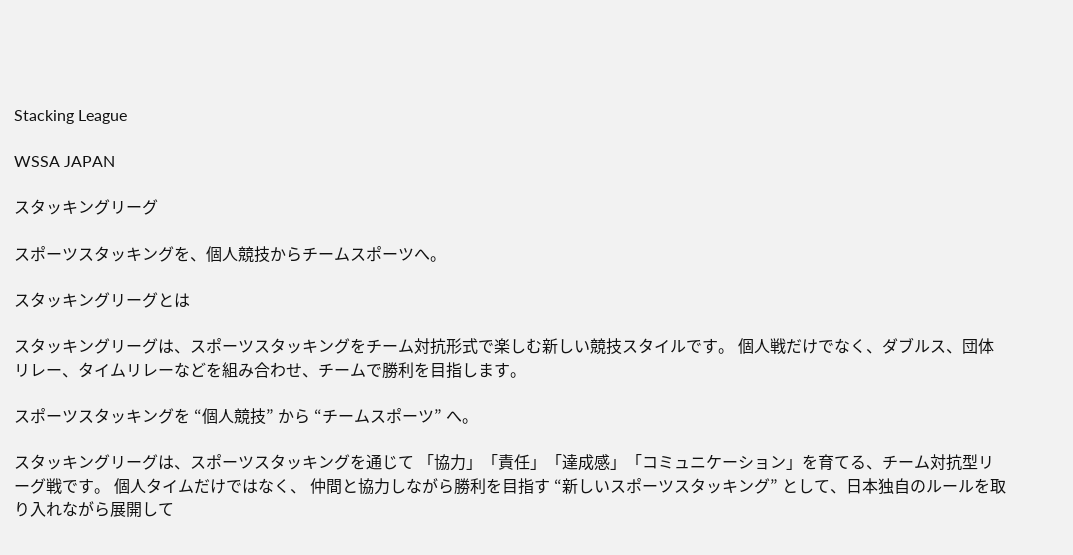Stacking League

WSSA JAPAN

スタッキングリーグ

スポーツスタッキングを、個人競技からチームスポーツへ。

スタッキングリーグとは

スタッキングリーグは、スポーツスタッキングをチーム対抗形式で楽しむ新しい競技スタイルです。 個人戦だけでなく、ダブルス、団体リレー、タイムリレーなどを組み合わせ、チームで勝利を目指します。

スポーツスタッキングを “個人競技” から “チームスポーツ” へ。

スタッキングリーグは、スポーツスタッキングを通じて 「協力」「責任」「達成感」「コミュニケーション」を育てる、チーム対抗型リーグ戦です。 個人タイムだけではなく、 仲間と協力しながら勝利を目指す “新しいスポーツスタッキング” として、日本独自のルールを取り入れながら展開して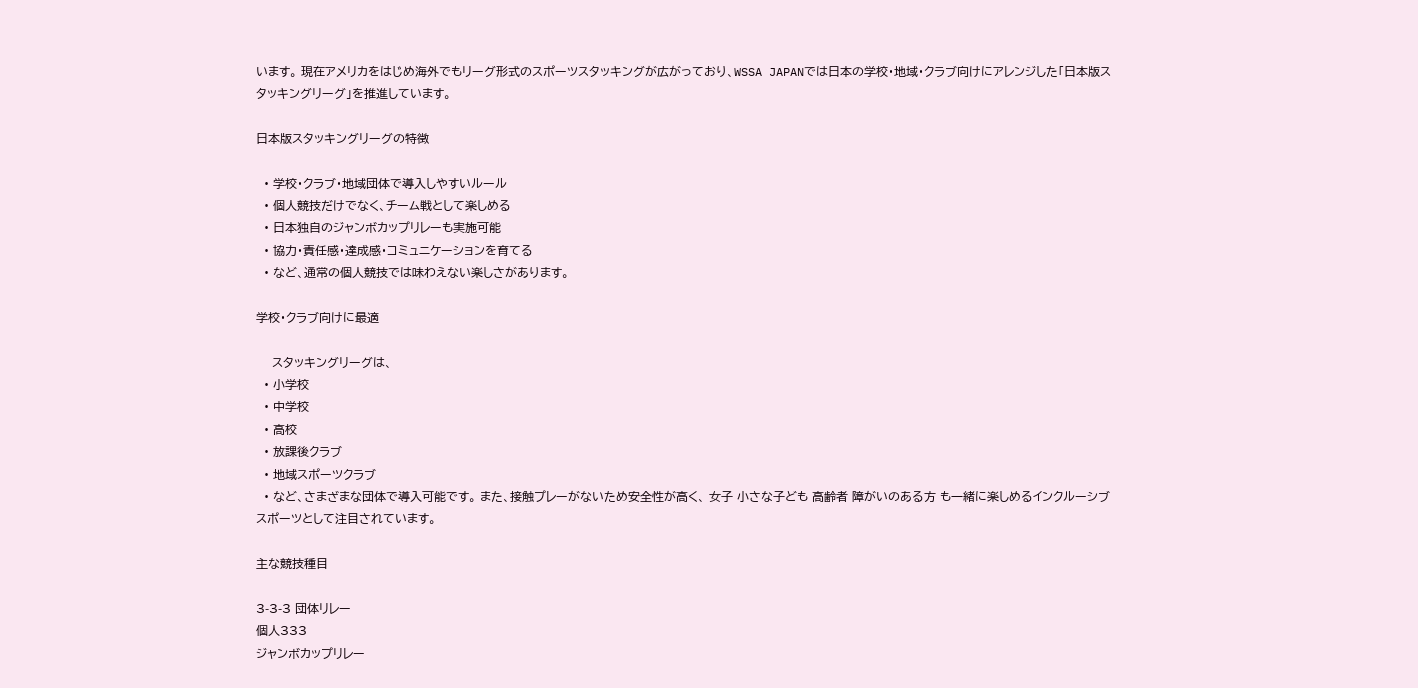います。 現在アメリカをはじめ海外でもリーグ形式のスポーツスタッキングが広がっており、WSSA JAPANでは日本の学校・地域・クラブ向けにアレンジした「日本版スタッキングリーグ」を推進しています。

日本版スタッキングリーグの特徴

  • 学校・クラブ・地域団体で導入しやすいルール
  • 個人競技だけでなく、チーム戦として楽しめる
  • 日本独自のジャンボカップリレーも実施可能
  • 協力・責任感・達成感・コミュニケーションを育てる
  • など、通常の個人競技では味わえない楽しさがあります。

学校・クラブ向けに最適

    スタッキングリーグは、
  • 小学校
  • 中学校
  • 高校
  • 放課後クラブ
  • 地域スポーツクラブ
  • など、さまざまな団体で導入可能です。 また、接触プレーがないため安全性が高く、 女子 小さな子ども 高齢者 障がいのある方 も一緒に楽しめるインクルーシブスポーツとして注目されています。

主な競技種目

3-3-3 団体リレー
個人333
ジャンボカップリレー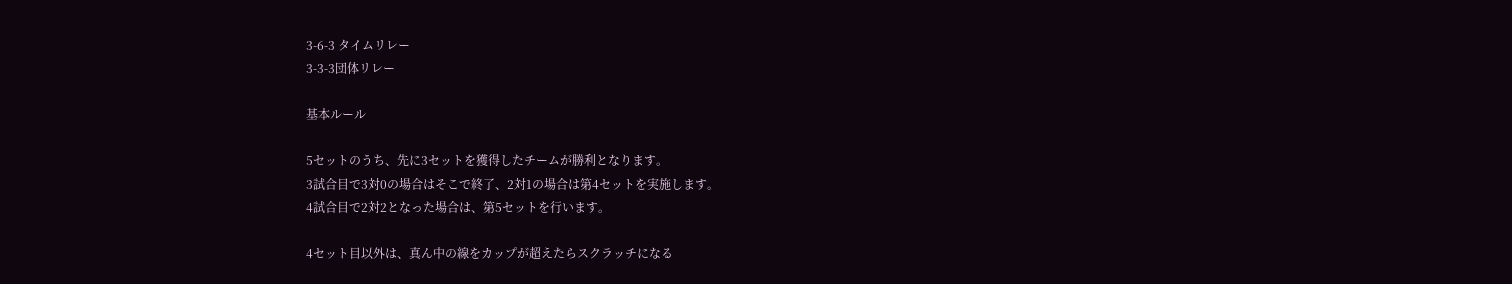3-6-3 タイムリレー
3-3-3団体リレー

基本ルール

5セットのうち、先に3セットを獲得したチームが勝利となります。
3試合目で3対0の場合はそこで終了、2対1の場合は第4セットを実施します。
4試合目で2対2となった場合は、第5セットを行います。

4セット目以外は、真ん中の線をカップが超えたらスクラッチになる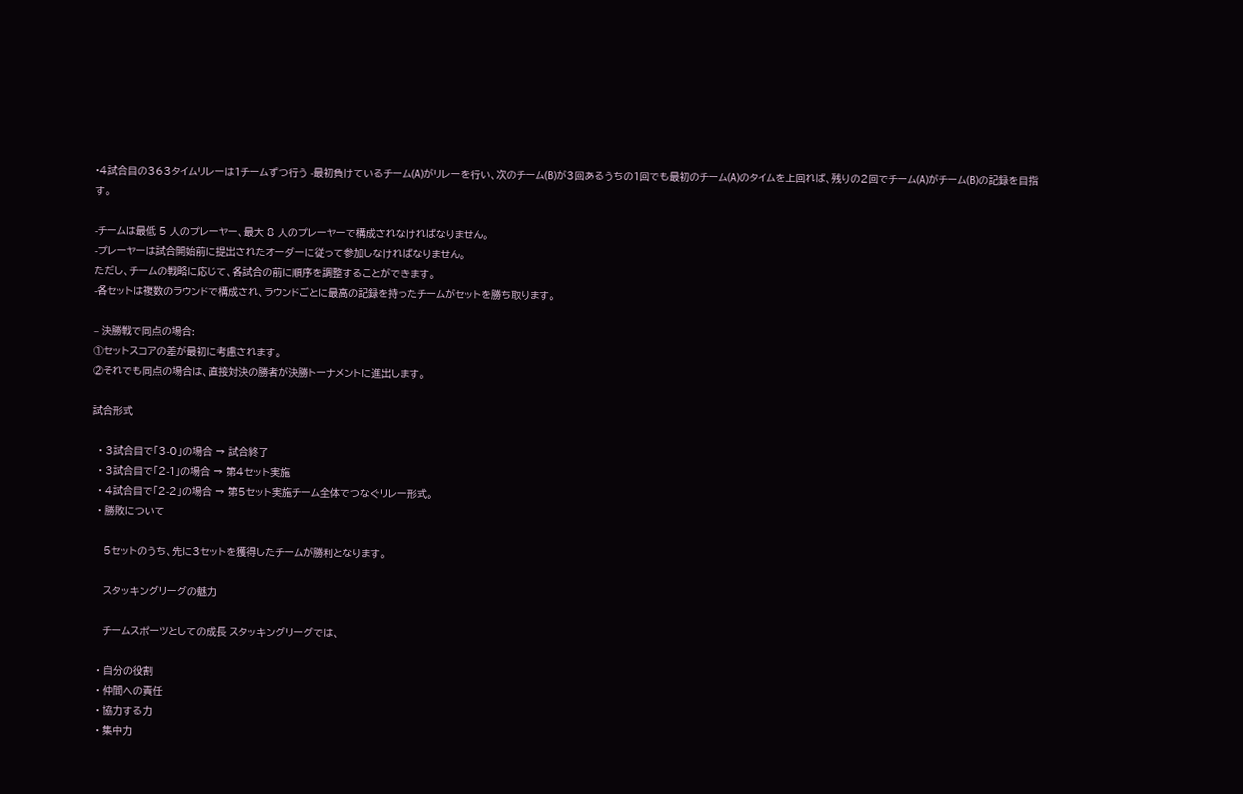•4試合目の363タイムリレーは1チームずつ行う -最初負けているチーム(A)がリレーを行い、次のチーム(B)が3回あるうちの1回でも最初のチーム(A)のタイムを上回れば、残りの2回でチーム(A)がチーム(B)の記録を目指す。

-チームは最低 5 人のプレーヤー、最大 8 人のプレーヤーで構成されなければなりません。
-プレーヤーは試合開始前に提出されたオーダーに従って参加しなければなりません。
ただし、チームの戦略に応じて、各試合の前に順序を調整することができます。
-各セットは複数のラウンドで構成され、ラウンドごとに最高の記録を持ったチームがセットを勝ち取ります。

– 決勝戦で同点の場合:
①セットスコアの差が最初に考慮されます。
②それでも同点の場合は、直接対決の勝者が決勝トーナメントに進出します。

試合形式

  • 3試合目で「3-0」の場合 → 試合終了
  • 3試合目で「2-1」の場合 → 第4セット実施
  • 4試合目で「2-2」の場合 → 第5セット実施チーム全体でつなぐリレー形式。
  • 勝敗について

    5セットのうち、先に3セットを獲得したチームが勝利となります。

    スタッキングリーグの魅力

    チームスポーツとしての成長 スタッキングリーグでは、

  • 自分の役割
  • 仲間への責任
  • 協力する力
  • 集中力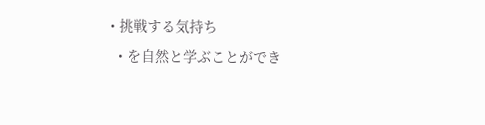• 挑戦する気持ち
  • を自然と学ぶことができ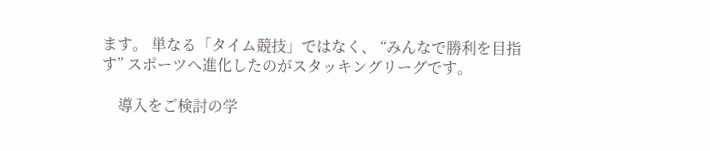ます。 単なる「タイム競技」ではなく、 “みんなで勝利を目指す” スポーツへ進化したのがスタッキングリーグです。

    導入をご検討の学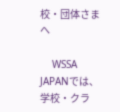校・団体さまへ

    WSSA JAPANでは、学校・クラ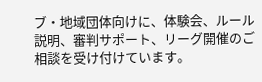ブ・地域団体向けに、体験会、ルール説明、審判サポート、リーグ開催のご相談を受け付けています。